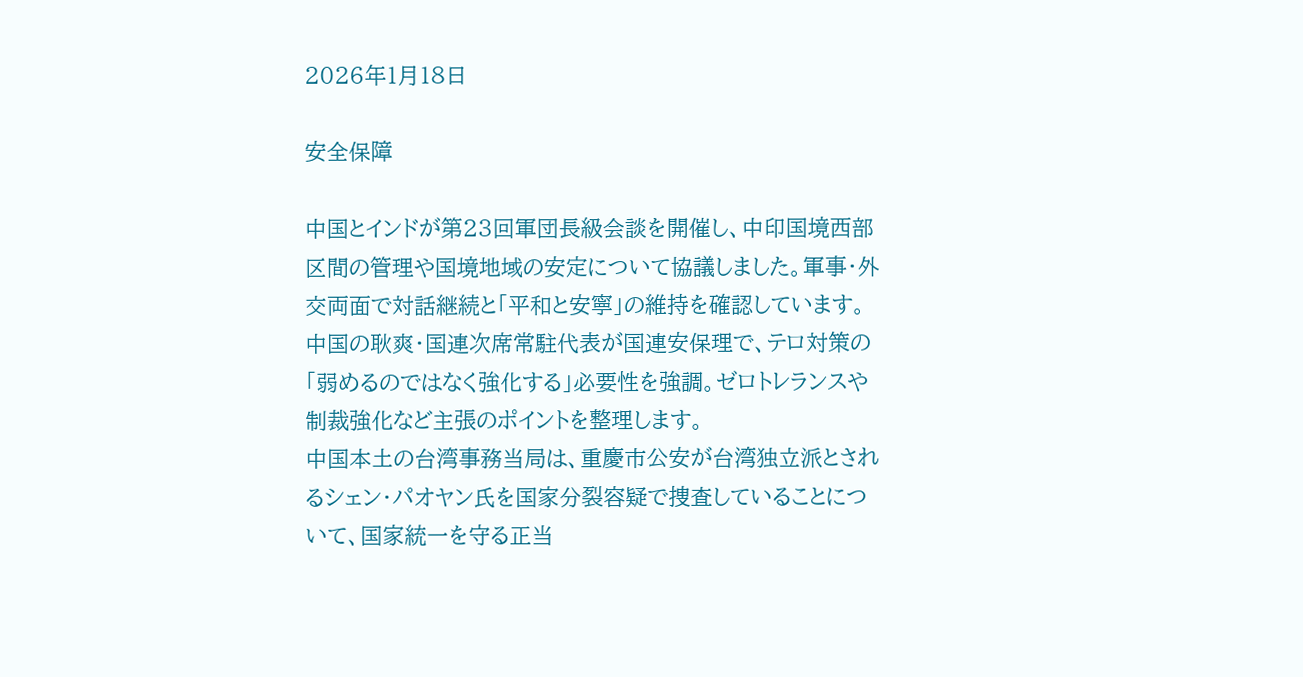2026年1月18日

安全保障

中国とインドが第23回軍団長級会談を開催し、中印国境西部区間の管理や国境地域の安定について協議しました。軍事・外交両面で対話継続と「平和と安寧」の維持を確認しています。
中国の耿爽・国連次席常駐代表が国連安保理で、テロ対策の「弱めるのではなく強化する」必要性を強調。ゼロトレランスや制裁強化など主張のポイントを整理します。
中国本土の台湾事務当局は、重慶市公安が台湾独立派とされるシェン・パオヤン氏を国家分裂容疑で捜査していることについて、国家統一を守る正当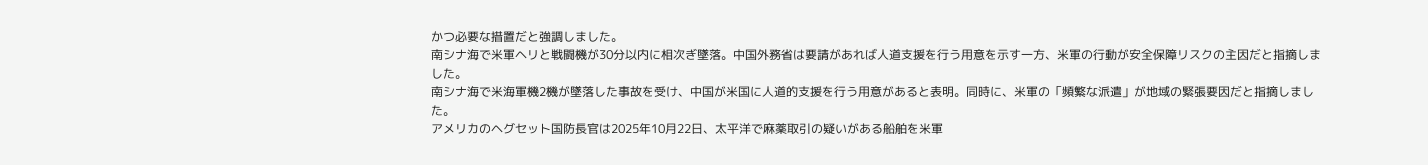かつ必要な措置だと強調しました。
南シナ海で米軍ヘリと戦闘機が30分以内に相次ぎ墜落。中国外務省は要請があれば人道支援を行う用意を示す一方、米軍の行動が安全保障リスクの主因だと指摘しました。
南シナ海で米海軍機2機が墜落した事故を受け、中国が米国に人道的支援を行う用意があると表明。同時に、米軍の「頻繁な派遣」が地域の緊張要因だと指摘しました。
アメリカのヘグセット国防長官は2025年10月22日、太平洋で麻薬取引の疑いがある船舶を米軍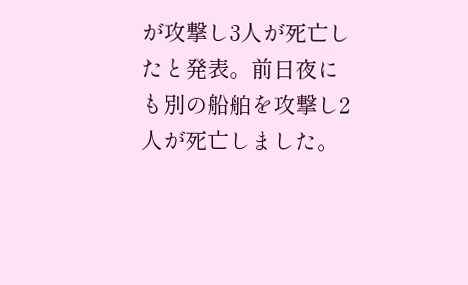が攻撃し3人が死亡したと発表。前日夜にも別の船舶を攻撃し2人が死亡しました。